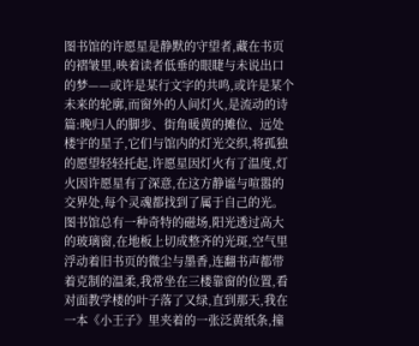图书馆的许愿星是静默的守望者,藏在书页的褶皱里,映着读者低垂的眼睫与未说出口的梦——或许是某行文字的共鸣,或许是某个未来的轮廓,而窗外的人间灯火,是流动的诗篇:晚归人的脚步、街角暖黄的摊位、远处楼宇的星子,它们与馆内的灯光交织,将孤独的愿望轻轻托起,许愿星因灯火有了温度,灯火因许愿星有了深意,在这方静谧与喧嚣的交界处,每个灵魂都找到了属于自己的光。
图书馆总有一种奇特的磁场,阳光透过高大的玻璃窗,在地板上切成整齐的光斑,空气里浮动着旧书页的微尘与墨香,连翻书声都带着克制的温柔,我常坐在三楼靠窗的位置,看对面教学楼的叶子落了又绿,直到那天,我在一本《小王子》里夹着的一张泛黄纸条,撞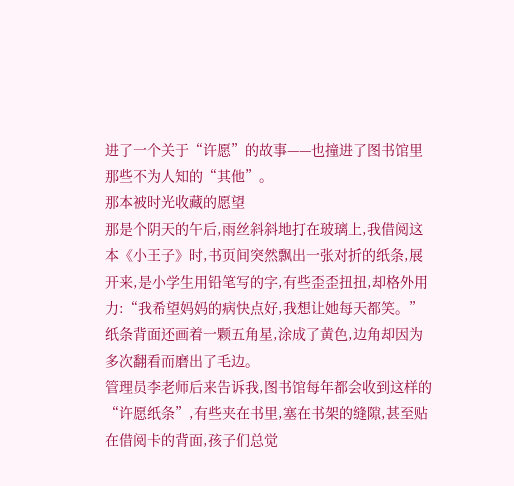进了一个关于“许愿”的故事——也撞进了图书馆里那些不为人知的“其他”。
那本被时光收藏的愿望
那是个阴天的午后,雨丝斜斜地打在玻璃上,我借阅这本《小王子》时,书页间突然飘出一张对折的纸条,展开来,是小学生用铅笔写的字,有些歪歪扭扭,却格外用力:“我希望妈妈的病快点好,我想让她每天都笑。”纸条背面还画着一颗五角星,涂成了黄色,边角却因为多次翻看而磨出了毛边。
管理员李老师后来告诉我,图书馆每年都会收到这样的“许愿纸条”,有些夹在书里,塞在书架的缝隙,甚至贴在借阅卡的背面,孩子们总觉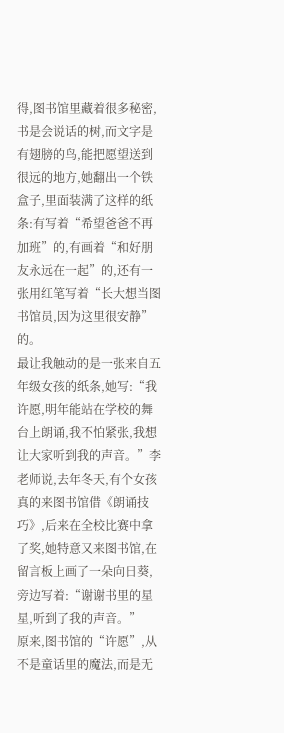得,图书馆里藏着很多秘密,书是会说话的树,而文字是有翅膀的鸟,能把愿望送到很远的地方,她翻出一个铁盒子,里面装满了这样的纸条:有写着“希望爸爸不再加班”的,有画着“和好朋友永远在一起”的,还有一张用红笔写着“长大想当图书馆员,因为这里很安静”的。
最让我触动的是一张来自五年级女孩的纸条,她写:“我许愿,明年能站在学校的舞台上朗诵,我不怕紧张,我想让大家听到我的声音。”李老师说,去年冬天,有个女孩真的来图书馆借《朗诵技巧》,后来在全校比赛中拿了奖,她特意又来图书馆,在留言板上画了一朵向日葵,旁边写着:“谢谢书里的星星,听到了我的声音。”
原来,图书馆的“许愿”,从不是童话里的魔法,而是无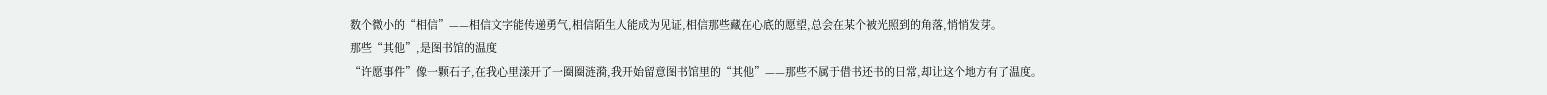数个微小的“相信”——相信文字能传递勇气,相信陌生人能成为见证,相信那些藏在心底的愿望,总会在某个被光照到的角落,悄悄发芽。
那些“其他”,是图书馆的温度
“许愿事件”像一颗石子,在我心里漾开了一圈圈涟漪,我开始留意图书馆里的“其他”——那些不属于借书还书的日常,却让这个地方有了温度。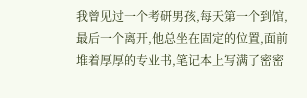我曾见过一个考研男孩,每天第一个到馆,最后一个离开,他总坐在固定的位置,面前堆着厚厚的专业书,笔记本上写满了密密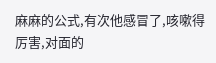麻麻的公式,有次他感冒了,咳嗽得厉害,对面的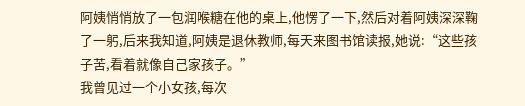阿姨悄悄放了一包润喉糖在他的桌上,他愣了一下,然后对着阿姨深深鞠了一躬,后来我知道,阿姨是退休教师,每天来图书馆读报,她说:“这些孩子苦,看着就像自己家孩子。”
我曾见过一个小女孩,每次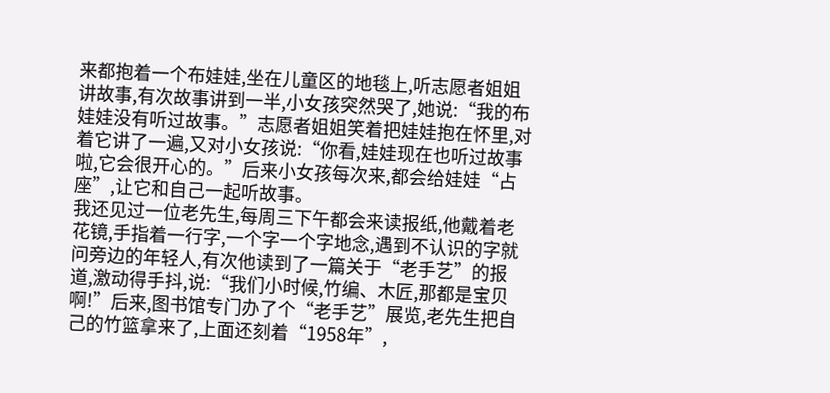来都抱着一个布娃娃,坐在儿童区的地毯上,听志愿者姐姐讲故事,有次故事讲到一半,小女孩突然哭了,她说:“我的布娃娃没有听过故事。”志愿者姐姐笑着把娃娃抱在怀里,对着它讲了一遍,又对小女孩说:“你看,娃娃现在也听过故事啦,它会很开心的。”后来小女孩每次来,都会给娃娃“占座”,让它和自己一起听故事。
我还见过一位老先生,每周三下午都会来读报纸,他戴着老花镜,手指着一行字,一个字一个字地念,遇到不认识的字就问旁边的年轻人,有次他读到了一篇关于“老手艺”的报道,激动得手抖,说:“我们小时候,竹编、木匠,那都是宝贝啊!”后来,图书馆专门办了个“老手艺”展览,老先生把自己的竹篮拿来了,上面还刻着“1958年”,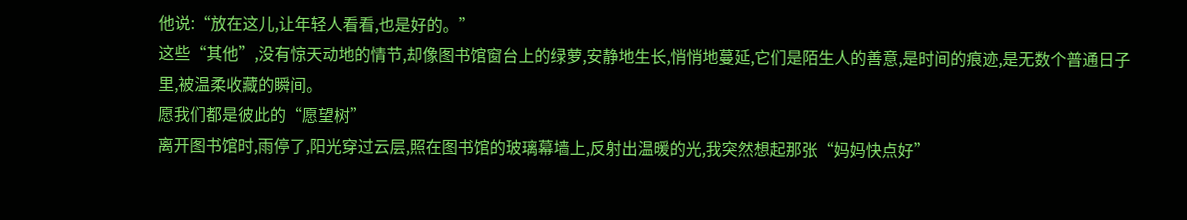他说:“放在这儿,让年轻人看看,也是好的。”
这些“其他”,没有惊天动地的情节,却像图书馆窗台上的绿萝,安静地生长,悄悄地蔓延,它们是陌生人的善意,是时间的痕迹,是无数个普通日子里,被温柔收藏的瞬间。
愿我们都是彼此的“愿望树”
离开图书馆时,雨停了,阳光穿过云层,照在图书馆的玻璃幕墙上,反射出温暖的光,我突然想起那张“妈妈快点好”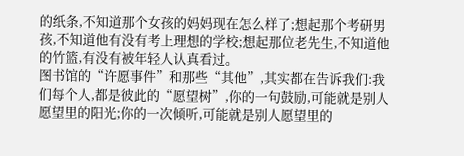的纸条,不知道那个女孩的妈妈现在怎么样了;想起那个考研男孩,不知道他有没有考上理想的学校;想起那位老先生,不知道他的竹篮,有没有被年轻人认真看过。
图书馆的“许愿事件”和那些“其他”,其实都在告诉我们:我们每个人,都是彼此的“愿望树”,你的一句鼓励,可能就是别人愿望里的阳光;你的一次倾听,可能就是别人愿望里的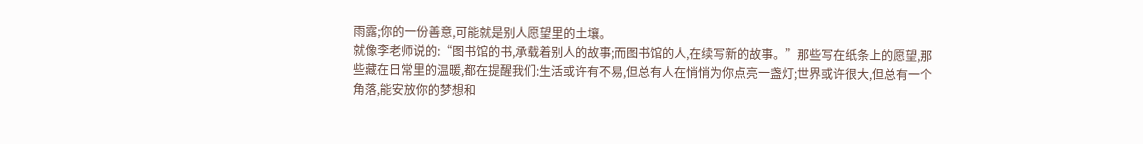雨露;你的一份善意,可能就是别人愿望里的土壤。
就像李老师说的:“图书馆的书,承载着别人的故事;而图书馆的人,在续写新的故事。”那些写在纸条上的愿望,那些藏在日常里的温暖,都在提醒我们:生活或许有不易,但总有人在悄悄为你点亮一盏灯;世界或许很大,但总有一个角落,能安放你的梦想和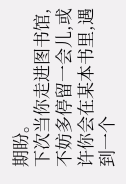期盼。
下次当你走进图书馆,不妨多停留一会儿,或许你会在某本书里,遇到一个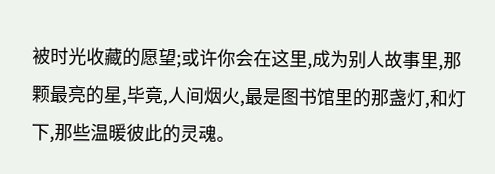被时光收藏的愿望;或许你会在这里,成为别人故事里,那颗最亮的星,毕竟,人间烟火,最是图书馆里的那盏灯,和灯下,那些温暖彼此的灵魂。